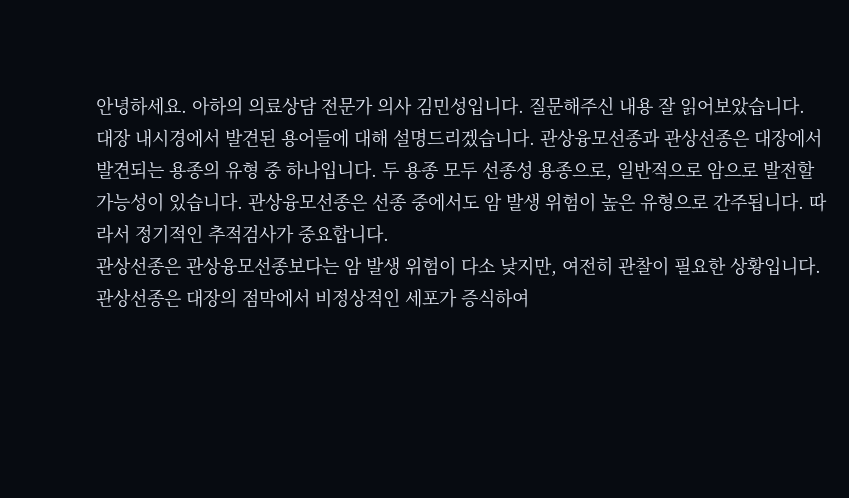안녕하세요. 아하의 의료상담 전문가 의사 김민성입니다. 질문해주신 내용 잘 읽어보았습니다.
대장 내시경에서 발견된 용어들에 대해 설명드리겠습니다. 관상융모선종과 관상선종은 대장에서 발견되는 용종의 유형 중 하나입니다. 두 용종 모두 선종성 용종으로, 일반적으로 암으로 발전할 가능성이 있습니다. 관상융모선종은 선종 중에서도 암 발생 위험이 높은 유형으로 간주됩니다. 따라서 정기적인 추적검사가 중요합니다.
관상선종은 관상융모선종보다는 암 발생 위험이 다소 낮지만, 여전히 관찰이 필요한 상황입니다. 관상선종은 대장의 점막에서 비정상적인 세포가 증식하여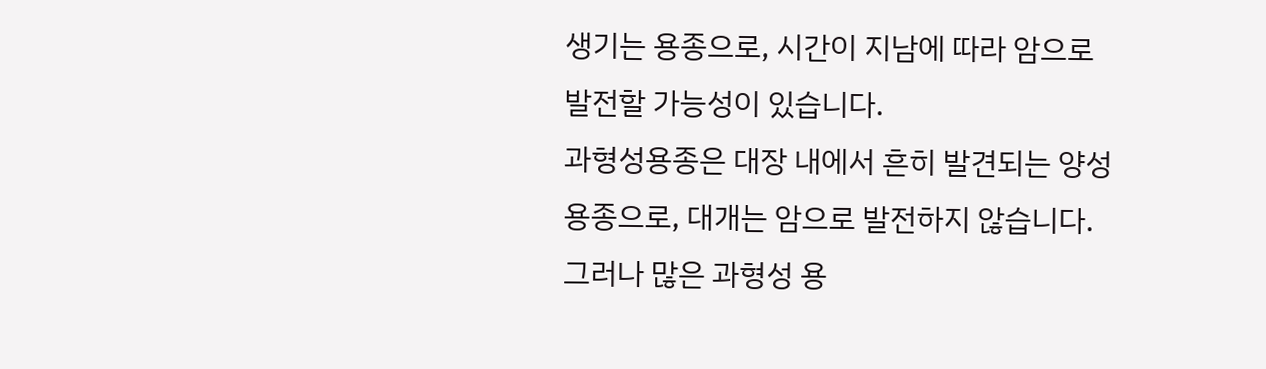생기는 용종으로, 시간이 지남에 따라 암으로 발전할 가능성이 있습니다.
과형성용종은 대장 내에서 흔히 발견되는 양성 용종으로, 대개는 암으로 발전하지 않습니다. 그러나 많은 과형성 용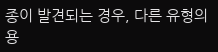종이 발견되는 경우, 다른 유형의 용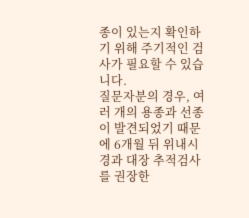종이 있는지 확인하기 위해 주기적인 검사가 필요할 수 있습니다.
질문자분의 경우, 여러 개의 용종과 선종이 발견되었기 때문에 6개월 뒤 위내시경과 대장 추적검사를 권장한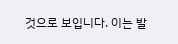것으로 보입니다. 이는 발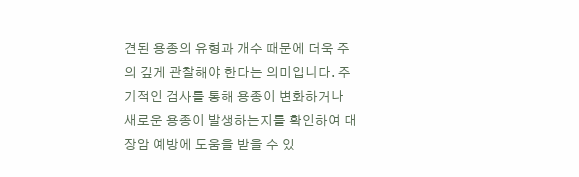견된 용종의 유형과 개수 때문에 더욱 주의 깊게 관찰해야 한다는 의미입니다. 주기적인 검사를 통해 용종이 변화하거나 새로운 용종이 발생하는지를 확인하여 대장암 예방에 도움을 받을 수 있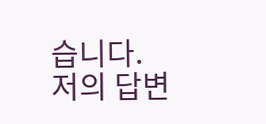습니다.
저의 답변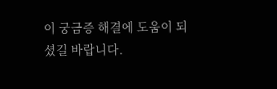이 궁금증 해결에 도움이 되셨길 바랍니다.